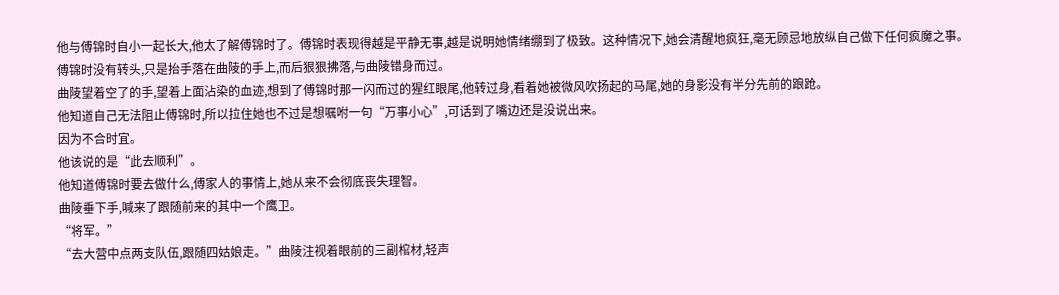他与傅锦时自小一起长大,他太了解傅锦时了。傅锦时表现得越是平静无事,越是说明她情绪绷到了极致。这种情况下,她会清醒地疯狂,毫无顾忌地放纵自己做下任何疯魔之事。
傅锦时没有转头,只是抬手落在曲陵的手上,而后狠狠拂落,与曲陵错身而过。
曲陵望着空了的手,望着上面沾染的血迹,想到了傅锦时那一闪而过的猩红眼尾,他转过身,看着她被微风吹扬起的马尾,她的身影没有半分先前的踉跄。
他知道自己无法阻止傅锦时,所以拉住她也不过是想嘱咐一句“万事小心”,可话到了嘴边还是没说出来。
因为不合时宜。
他该说的是“此去顺利”。
他知道傅锦时要去做什么,傅家人的事情上,她从来不会彻底丧失理智。
曲陵垂下手,喊来了跟随前来的其中一个鹰卫。
“将军。”
“去大营中点两支队伍,跟随四姑娘走。”曲陵注视着眼前的三副棺材,轻声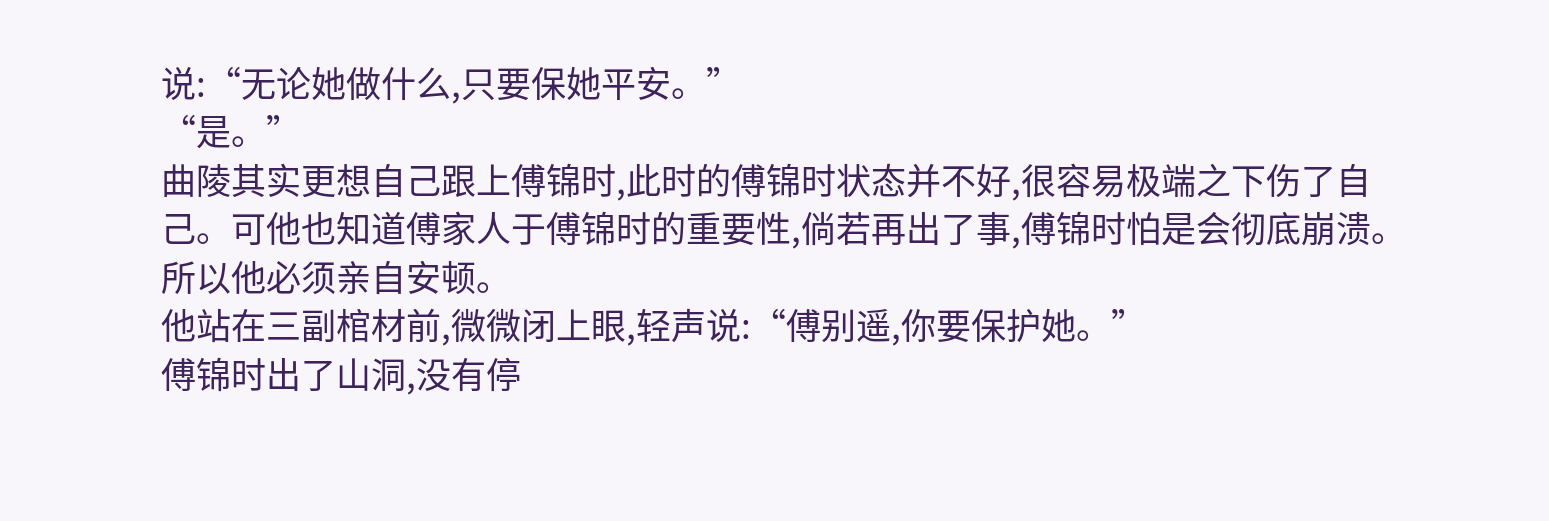说:“无论她做什么,只要保她平安。”
“是。”
曲陵其实更想自己跟上傅锦时,此时的傅锦时状态并不好,很容易极端之下伤了自己。可他也知道傅家人于傅锦时的重要性,倘若再出了事,傅锦时怕是会彻底崩溃。
所以他必须亲自安顿。
他站在三副棺材前,微微闭上眼,轻声说:“傅别遥,你要保护她。”
傅锦时出了山洞,没有停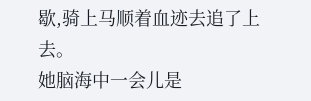歇,骑上马顺着血迹去追了上去。
她脑海中一会儿是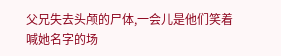父兄失去头颅的尸体,一会儿是他们笑着喊她名字的场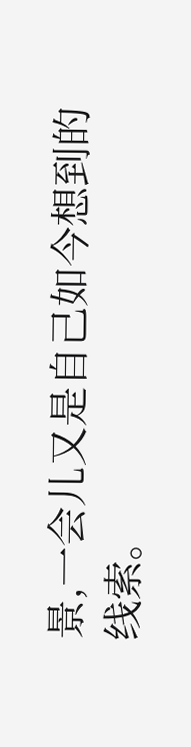景,一会儿又是自己如今想到的线索。